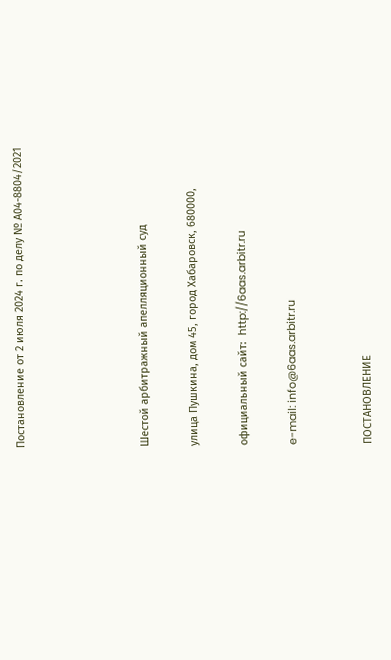Постановление от 2 июля 2024 г. по делу № А04-8804/2021




Шестой арбитражный апелляционный суд

улица Пушкина, дом 45, город Хабаровск, 680000,

официальный сайт:  http://6aas.arbitr.ru

e-mail: info@6aas.arbitr.ru


ПОСТАНОВЛЕНИЕ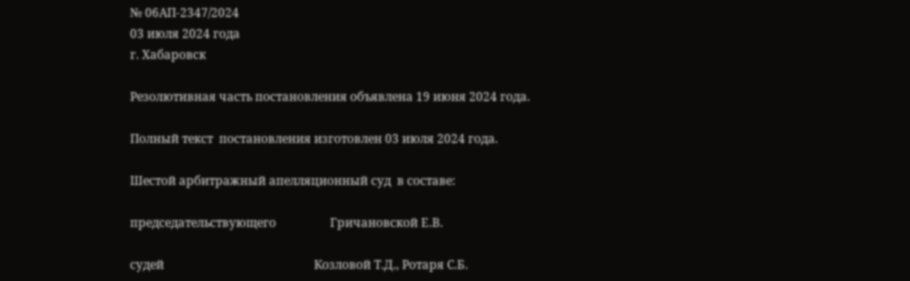№ 06АП-2347/2024
03 июля 2024 года
г. Хабаровск

Резолютивная часть постановления объявлена 19 июня 2024 года.

Полный текст  постановления изготовлен 03 июля 2024 года.

Шестой арбитражный апелляционный суд  в составе:

председательствующего                  Гричановской Е.В.

судей                                                  Козловой Т.Д., Ротаря С.Б.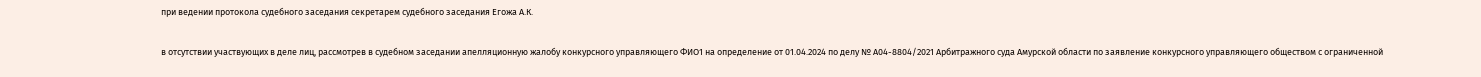при ведении протокола судебного заседания секретарем судебного заседания Егожа А.К.

в отсутствии участвующих в деле лиц, рассмотрев в судебном заседании апелляционную жалобу конкурсного управляющего ФИО1 на определение от 01.04.2024 по делу № А04-8804/2021 Арбитражного суда Амурской области по заявление конкурсного управляющего обществом с ограниченной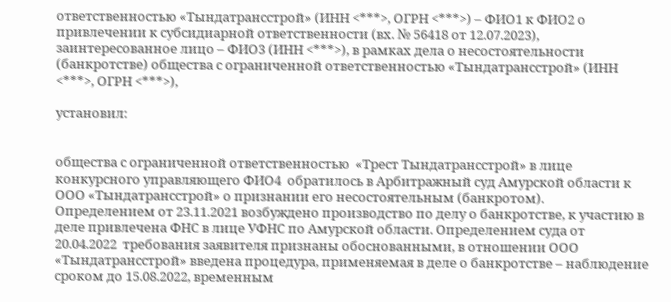ответственностью «Тындатрансстрой» (ИНН <***>, ОГРН <***>) – ФИО1 к ФИО2 о привлечении к субсидиарной ответственности (вх. № 56418 от 12.07.2023), заинтересованное лицо – ФИО3 (ИНН <***>), в рамках дела о несостоятельности (банкротстве) общества с ограниченной ответственностью «Тындатрансстрой» (ИНН <***>, ОГРН <***>),

установил:


общества с ограниченной ответственностью  «Трест Тындатрансстрой» в лице конкурсного управляющего ФИО4  обратилось в Арбитражный суд Амурской области к ООО «Тындатрансстрой» о признании его несостоятельным (банкротом).  Определением от 23.11.2021 возбуждено производство по делу о банкротстве, к участию в деле привлечена ФНС в лице УФНС по Амурской области. Определением суда от 20.04.2022  требования заявителя признаны обоснованными, в отношении ООО «Тындатрансстрой» введена процедура, применяемая в деле о банкротстве – наблюдение сроком до 15.08.2022, временным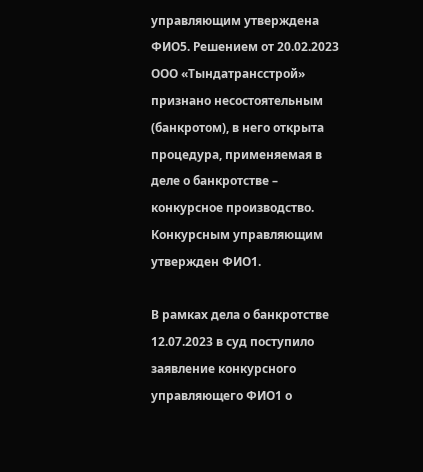управляющим утверждена ФИО5. Решением от 20.02.2023 ООО «Тындатрансстрой» признано несостоятельным (банкротом), в него открыта процедура, применяемая в деле о банкротстве – конкурсное производство. Конкурсным управляющим утвержден ФИО1.

В рамках дела о банкротстве 12.07.2023 в суд поступило заявление конкурсного управляющего ФИО1 о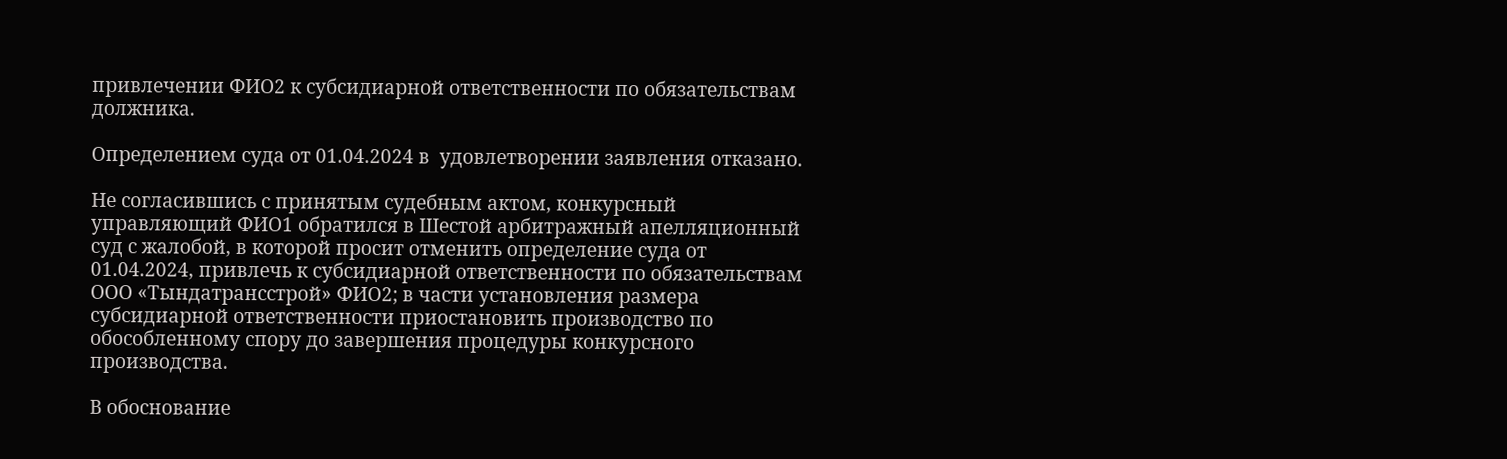привлечении ФИО2 к субсидиарной ответственности по обязательствам должника.

Определением суда от 01.04.2024 в  удовлетворении заявления отказано.

Не согласившись с принятым судебным актом, конкурсный управляющий ФИО1 обратился в Шестой арбитражный апелляционный суд с жалобой, в которой просит отменить определение суда от 01.04.2024, привлечь к субсидиарной ответственности по обязательствам ООО «Тындатрансстрой» ФИО2; в части установления размера субсидиарной ответственности приостановить производство по обособленному спору до завершения процедуры конкурсного производства.

В обоснование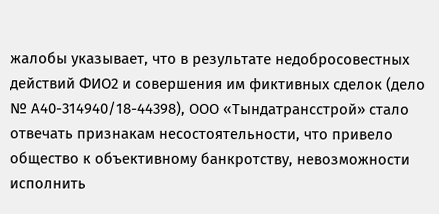жалобы указывает, что в результате недобросовестных действий ФИО2 и совершения им фиктивных сделок (дело № А40-314940/18-44398), ООО «Тындатрансстрой» стало отвечать признакам несостоятельности, что привело общество к объективному банкротству, невозможности исполнить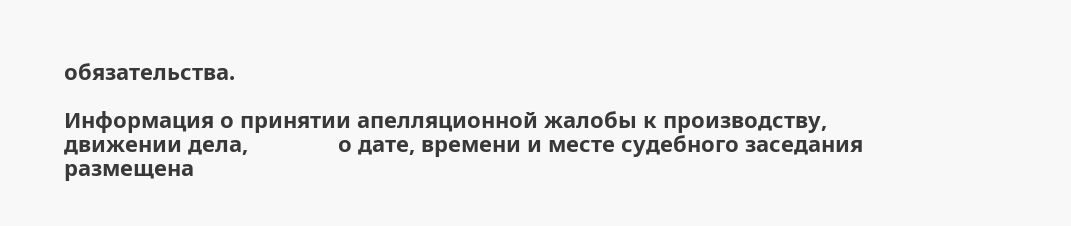обязательства.

Информация о принятии апелляционной жалобы к производству, движении дела,               о дате, времени и месте судебного заседания размещена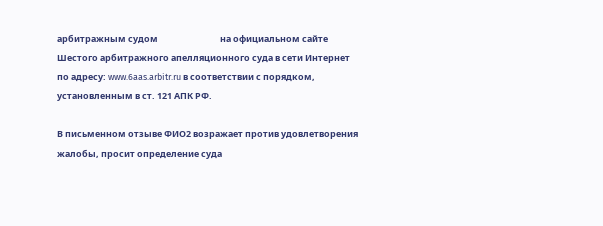арбитражным судом                               на официальном сайте Шестого арбитражного апелляционного суда в сети Интернет                  по адресу: www.6aas.arbitr.ru в соответствии с порядком, установленным в ст. 121 АПК РФ.

В письменном отзыве ФИО2 возражает против удовлетворения жалобы, просит определение суда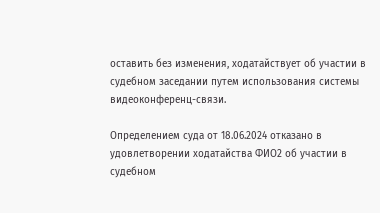оставить без изменения, ходатайствует об участии в судебном заседании путем использования системы видеоконференц-связи.

Определением суда от 18.06.2024 отказано в удовлетворении ходатайства ФИО2 об участии в судебном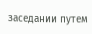заседании путем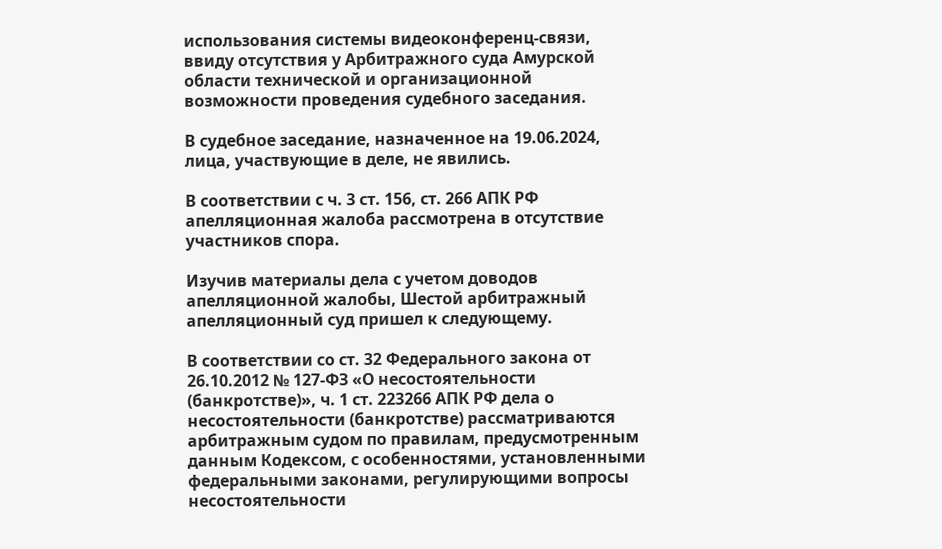использования системы видеоконференц-связи, ввиду отсутствия у Арбитражного суда Амурской области технической и организационной возможности проведения судебного заседания.

В судебное заседание, назначенное на 19.06.2024, лица, участвующие в деле, не явились.

В соответствии с ч. 3 ст. 156, ст. 266 АПК РФ апелляционная жалоба рассмотрена в отсутствие участников спора.

Изучив материалы дела с учетом доводов апелляционной жалобы, Шестой арбитражный апелляционный суд пришел к следующему.

В соответствии со ст. 32 Федерального закона от 26.10.2012 № 127-ФЗ «О несостоятельности (банкротстве)», ч. 1 ст. 223266 АПК РФ дела о несостоятельности (банкротстве) рассматриваются арбитражным судом по правилам, предусмотренным данным Кодексом, с особенностями, установленными федеральными законами, регулирующими вопросы несостоятельности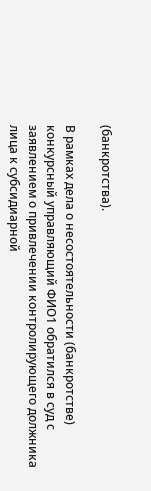(банкротства).

В рамках дела о несостоятельности (банкротстве) конкурсный управляющий ФИО1 обратился в суд с заявлением о привлечении контролирующего должника  лица к субсидиарной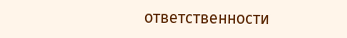ответственности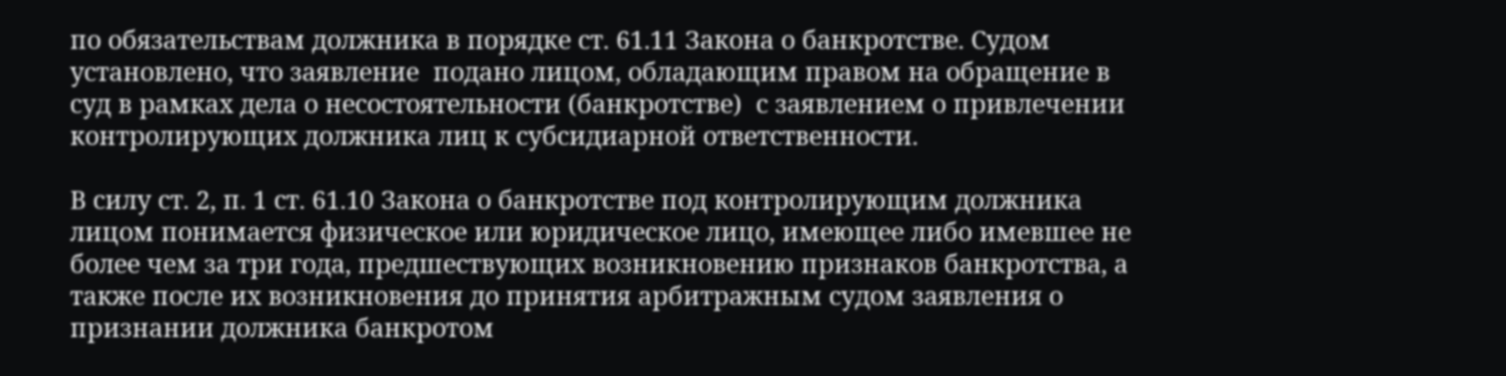по обязательствам должника в порядке ст. 61.11 Закона о банкротстве. Судом установлено, что заявление  подано лицом, обладающим правом на обращение в суд в рамках дела о несостоятельности (банкротстве)  с заявлением о привлечении контролирующих должника лиц к субсидиарной ответственности.

В силу ст. 2, п. 1 ст. 61.10 Закона о банкротстве под контролирующим должника лицом понимается физическое или юридическое лицо, имеющее либо имевшее не более чем за три года, предшествующих возникновению признаков банкротства, а также после их возникновения до принятия арбитражным судом заявления о признании должника банкротом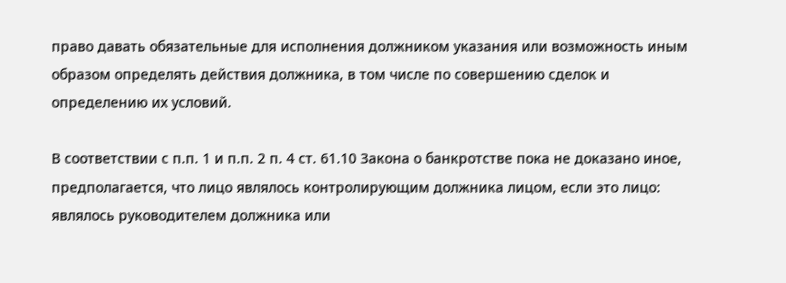право давать обязательные для исполнения должником указания или возможность иным образом определять действия должника, в том числе по совершению сделок и определению их условий.

В соответствии с п.п. 1 и п.п. 2 п. 4 ст. 61.10 Закона о банкротстве пока не доказано иное, предполагается, что лицо являлось контролирующим должника лицом, если это лицо: являлось руководителем должника или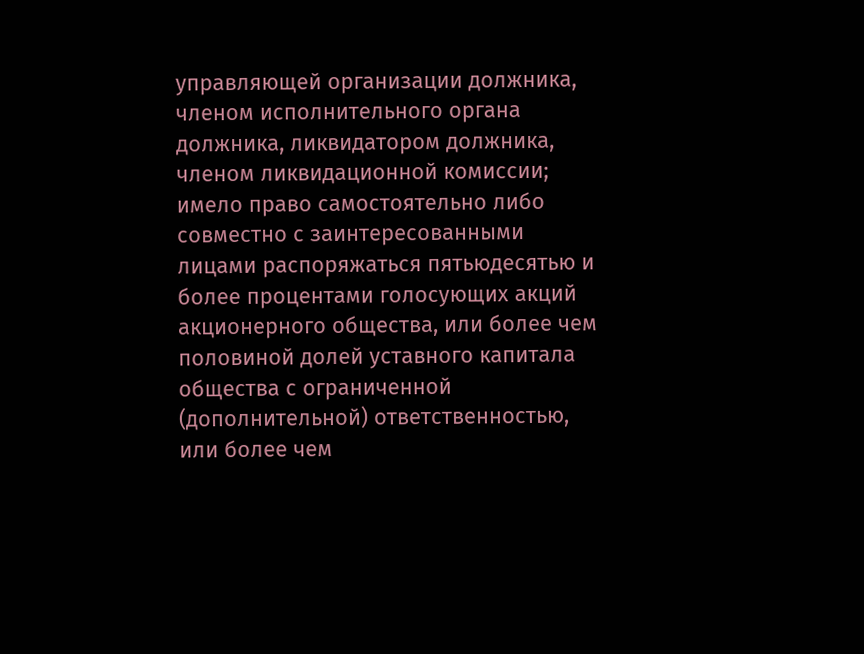управляющей организации должника, членом исполнительного органа должника, ликвидатором должника, членом ликвидационной комиссии; имело право самостоятельно либо совместно с заинтересованными лицами распоряжаться пятьюдесятью и более процентами голосующих акций акционерного общества, или более чем половиной долей уставного капитала общества с ограниченной (дополнительной) ответственностью, или более чем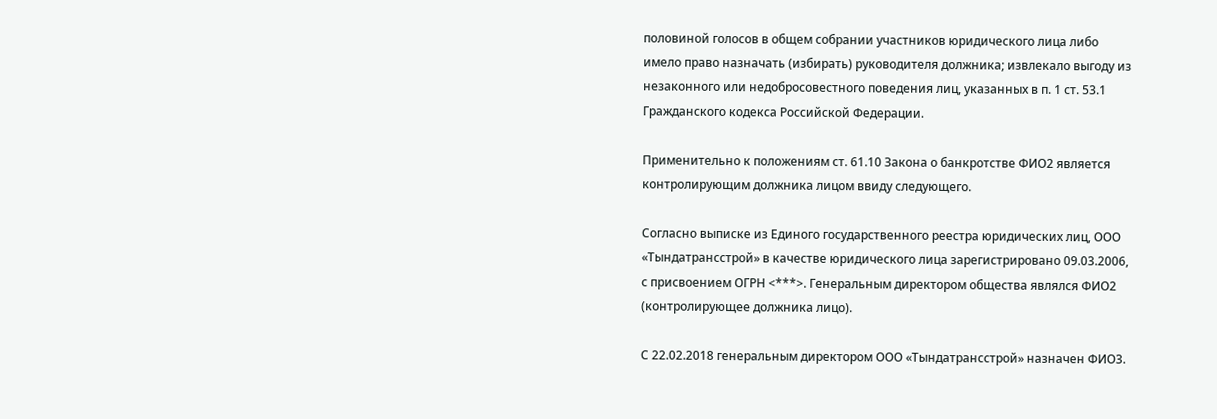половиной голосов в общем собрании участников юридического лица либо имело право назначать (избирать) руководителя должника; извлекало выгоду из незаконного или недобросовестного поведения лиц, указанных в п. 1 ст. 53.1 Гражданского кодекса Российской Федерации.

Применительно к положениям ст. 61.10 Закона о банкротстве ФИО2 является контролирующим должника лицом ввиду следующего.

Согласно выписке из Единого государственного реестра юридических лиц, ООО «Тындатрансстрой» в качестве юридического лица зарегистрировано 09.03.2006, с присвоением ОГРН <***>. Генеральным директором общества являлся ФИО2 (контролирующее должника лицо).

С 22.02.2018 генеральным директором ООО «Тындатрансстрой» назначен ФИО3.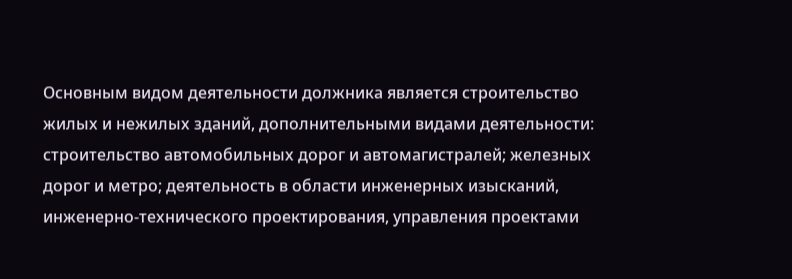Основным видом деятельности должника является строительство жилых и нежилых зданий, дополнительными видами деятельности: строительство автомобильных дорог и автомагистралей; железных дорог и метро; деятельность в области инженерных изысканий, инженерно-технического проектирования, управления проектами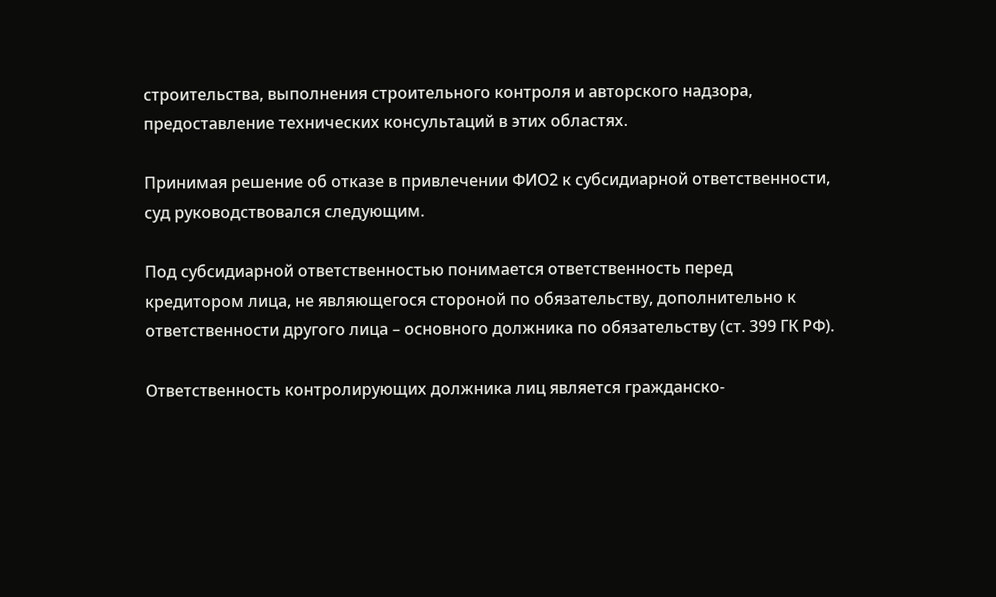строительства, выполнения строительного контроля и авторского надзора, предоставление технических консультаций в этих областях.

Принимая решение об отказе в привлечении ФИО2 к субсидиарной ответственности, суд руководствовался следующим.

Под субсидиарной ответственностью понимается ответственность перед кредитором лица, не являющегося стороной по обязательству, дополнительно к ответственности другого лица – основного должника по обязательству (ст. 399 ГК РФ).

Ответственность контролирующих должника лиц является гражданско-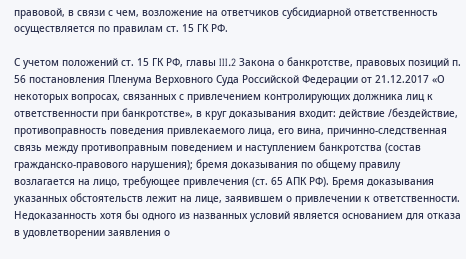правовой, в связи с чем, возложение на ответчиков субсидиарной ответственность осуществляется по правилам ст. 15 ГК РФ.

С учетом положений ст. 15 ГК РФ, главы III.2 Закона о банкротстве, правовых позиций п. 56 постановления Пленума Верховного Суда Российской Федерации от 21.12.2017 «О некоторых вопросах, связанных с привлечением контролирующих должника лиц к ответственности при банкротстве», в круг доказывания входит: действие /бездействие, противоправность поведения привлекаемого лица, его вина, причинно-следственная связь между противоправным поведением и наступлением банкротства (состав гражданско-правового нарушения); бремя доказывания по общему правилу возлагается на лицо, требующее привлечения (ст. 65 АПК РФ). Бремя доказывания указанных обстоятельств лежит на лице, заявившем о привлечении к ответственности. Недоказанность хотя бы одного из названных условий является основанием для отказа в удовлетворении заявления о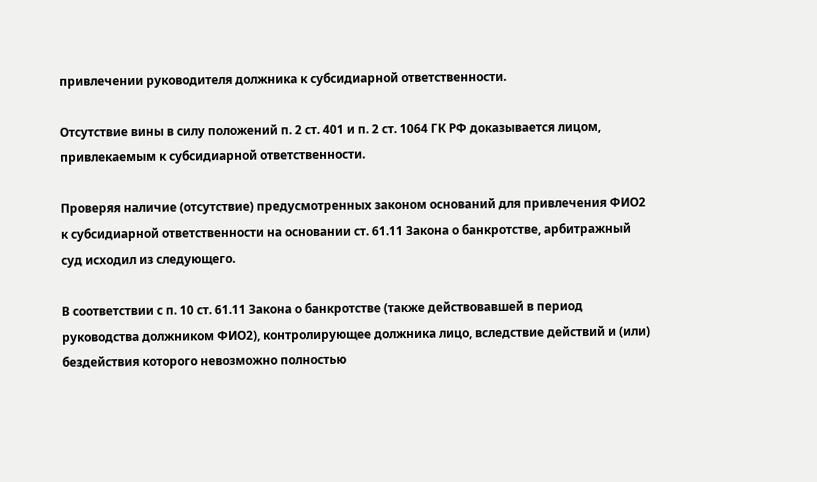привлечении руководителя должника к субсидиарной ответственности.

Отсутствие вины в силу положений п. 2 ст. 401 и п. 2 ст. 1064 ГК РФ доказывается лицом, привлекаемым к субсидиарной ответственности.

Проверяя наличие (отсутствие) предусмотренных законом оснований для привлечения ФИО2 к субсидиарной ответственности на основании ст. 61.11 Закона о банкротстве, арбитражный суд исходил из следующего.

В соответствии с п. 10 ст. 61.11 Закона о банкротстве (также действовавшей в период руководства должником ФИО2), контролирующее должника лицо, вследствие действий и (или) бездействия которого невозможно полностью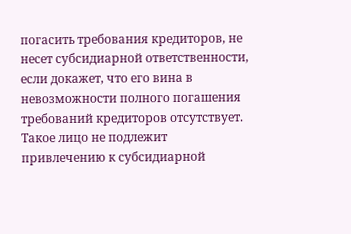погасить требования кредиторов, не несет субсидиарной ответственности, если докажет, что его вина в невозможности полного погашения требований кредиторов отсутствует. Такое лицо не подлежит привлечению к субсидиарной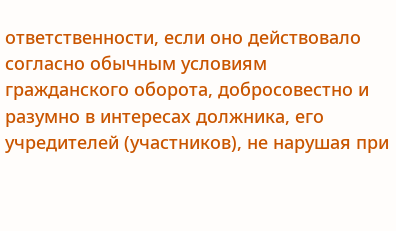ответственности, если оно действовало согласно обычным условиям гражданского оборота, добросовестно и разумно в интересах должника, его учредителей (участников), не нарушая при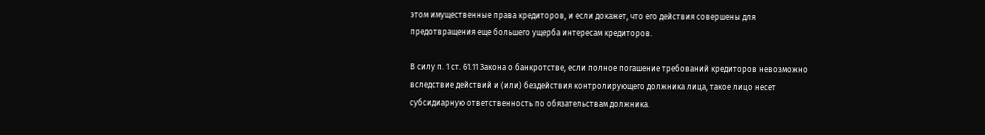этом имущественные права кредиторов, и если докажет, что его действия совершены для предотвращения еще большего ущерба интересам кредиторов.

В силу п. 1 ст. 61.11 Закона о банкротстве, если полное погашение требований кредиторов невозможно вследствие действий и (или) бездействия контролирующего должника лица, такое лицо несет субсидиарную ответственность по обязательствам должника.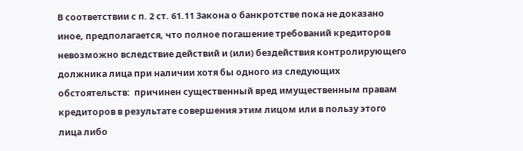В соответствии с п. 2 ст. 61.11 Закона о банкротстве пока не доказано иное, предполагается, что полное погашение требований кредиторов невозможно вследствие действий и (или) бездействия контролирующего должника лица при наличии хотя бы одного из следующих обстоятельств:  причинен существенный вред имущественным правам кредиторов в результате совершения этим лицом или в пользу этого лица либо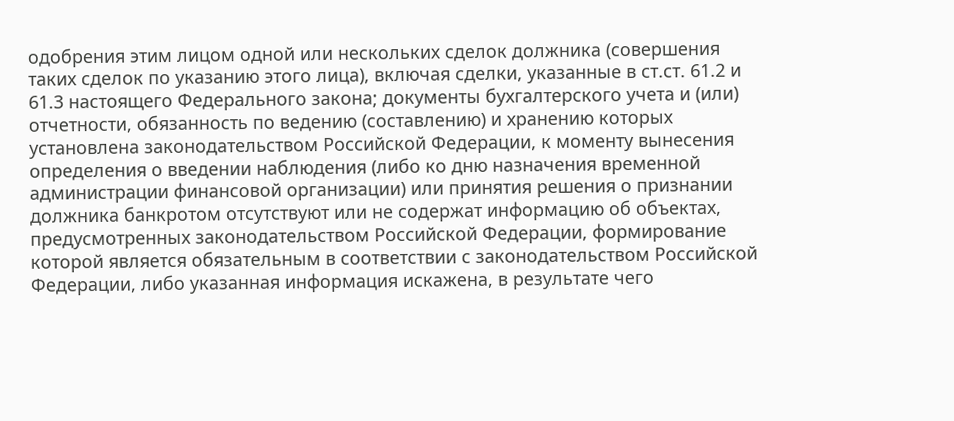одобрения этим лицом одной или нескольких сделок должника (совершения таких сделок по указанию этого лица), включая сделки, указанные в ст.ст. 61.2 и 61.3 настоящего Федерального закона; документы бухгалтерского учета и (или) отчетности, обязанность по ведению (составлению) и хранению которых установлена законодательством Российской Федерации, к моменту вынесения определения о введении наблюдения (либо ко дню назначения временной администрации финансовой организации) или принятия решения о признании должника банкротом отсутствуют или не содержат информацию об объектах, предусмотренных законодательством Российской Федерации, формирование которой является обязательным в соответствии с законодательством Российской Федерации, либо указанная информация искажена, в результате чего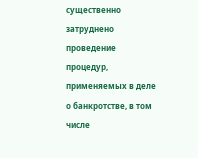существенно затруднено проведение процедур, применяемых в деле о банкротстве, в том числе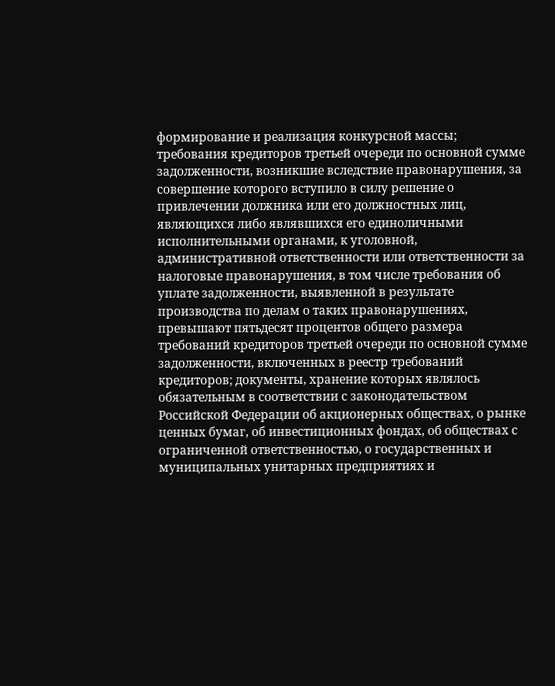формирование и реализация конкурсной массы;  требования кредиторов третьей очереди по основной сумме задолженности, возникшие вследствие правонарушения, за совершение которого вступило в силу решение о привлечении должника или его должностных лиц, являющихся либо являвшихся его единоличными исполнительными органами, к уголовной, административной ответственности или ответственности за налоговые правонарушения, в том числе требования об уплате задолженности, выявленной в результате производства по делам о таких правонарушениях, превышают пятьдесят процентов общего размера требований кредиторов третьей очереди по основной сумме задолженности, включенных в реестр требований кредиторов; документы, хранение которых являлось обязательным в соответствии с законодательством Российской Федерации об акционерных обществах, о рынке ценных бумаг, об инвестиционных фондах, об обществах с ограниченной ответственностью, о государственных и муниципальных унитарных предприятиях и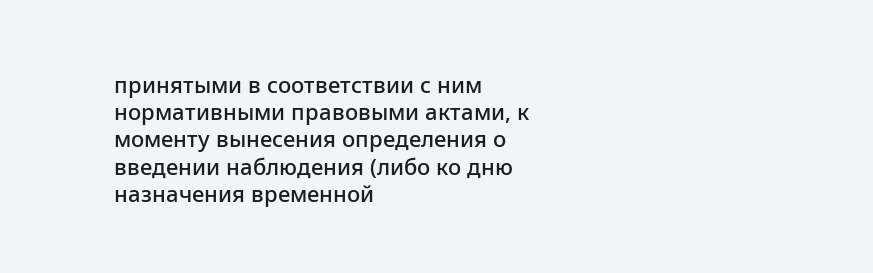принятыми в соответствии с ним нормативными правовыми актами, к моменту вынесения определения о введении наблюдения (либо ко дню назначения временной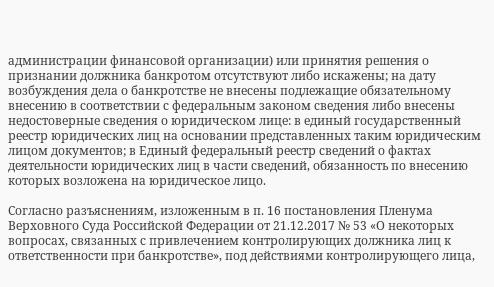администрации финансовой организации) или принятия решения о признании должника банкротом отсутствуют либо искажены; на дату возбуждения дела о банкротстве не внесены подлежащие обязательному внесению в соответствии с федеральным законом сведения либо внесены недостоверные сведения о юридическом лице: в единый государственный реестр юридических лиц на основании представленных таким юридическим лицом документов; в Единый федеральный реестр сведений о фактах деятельности юридических лиц в части сведений, обязанность по внесению которых возложена на юридическое лицо.

Согласно разъяснениям, изложенным в п. 16 постановления Пленума Верховного Суда Российской Федерации от 21.12.2017 № 53 «О некоторых вопросах, связанных с привлечением контролирующих должника лиц к ответственности при банкротстве», под действиями контролирующего лица,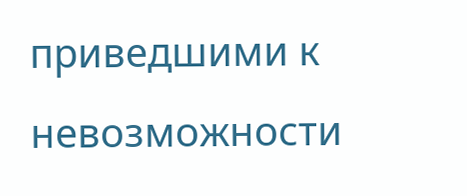приведшими к невозможности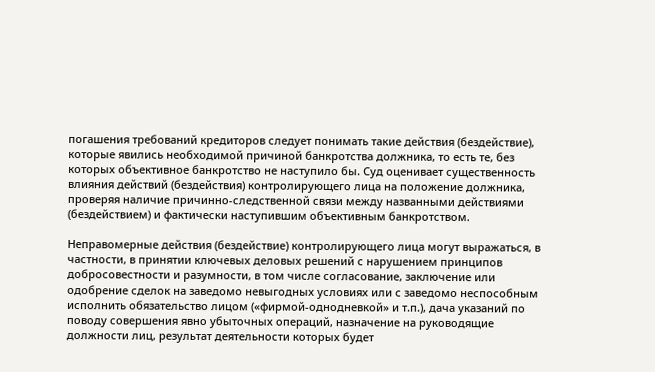погашения требований кредиторов следует понимать такие действия (бездействие), которые явились необходимой причиной банкротства должника, то есть те, без которых объективное банкротство не наступило бы. Суд оценивает существенность влияния действий (бездействия) контролирующего лица на положение должника, проверяя наличие причинно-следственной связи между названными действиями (бездействием) и фактически наступившим объективным банкротством.

Неправомерные действия (бездействие) контролирующего лица могут выражаться, в частности, в принятии ключевых деловых решений с нарушением принципов добросовестности и разумности, в том числе согласование, заключение или одобрение сделок на заведомо невыгодных условиях или с заведомо неспособным исполнить обязательство лицом («фирмой-однодневкой» и т.п.), дача указаний по поводу совершения явно убыточных операций, назначение на руководящие должности лиц, результат деятельности которых будет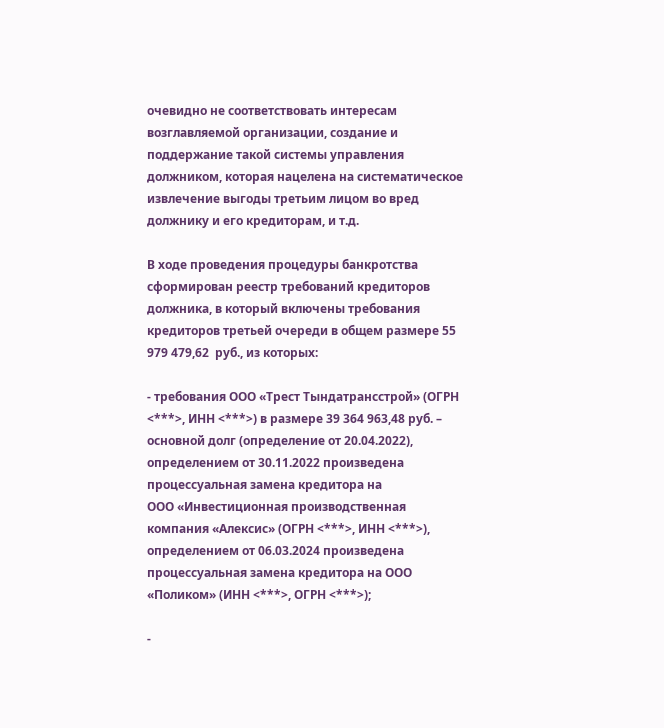очевидно не соответствовать интересам возглавляемой организации, создание и поддержание такой системы управления должником, которая нацелена на систематическое извлечение выгоды третьим лицом во вред должнику и его кредиторам, и т.д.

В ходе проведения процедуры банкротства сформирован реестр требований кредиторов должника, в который включены требования кредиторов третьей очереди в общем размере 55 979 479,62  руб., из которых:

- требования ООО «Трест Тындатрансстрой» (ОГРН <***>, ИНН <***>) в размере 39 364 963,48 руб. – основной долг (определение от 20.04.2022), определением от 30.11.2022 произведена процессуальная замена кредитора на                            ООО «Инвестиционная производственная компания «Алексис» (ОГРН <***>, ИНН <***>), определением от 06.03.2024 произведена процессуальная замена кредитора на ООО «Поликом» (ИНН <***>, ОГРН <***>);

-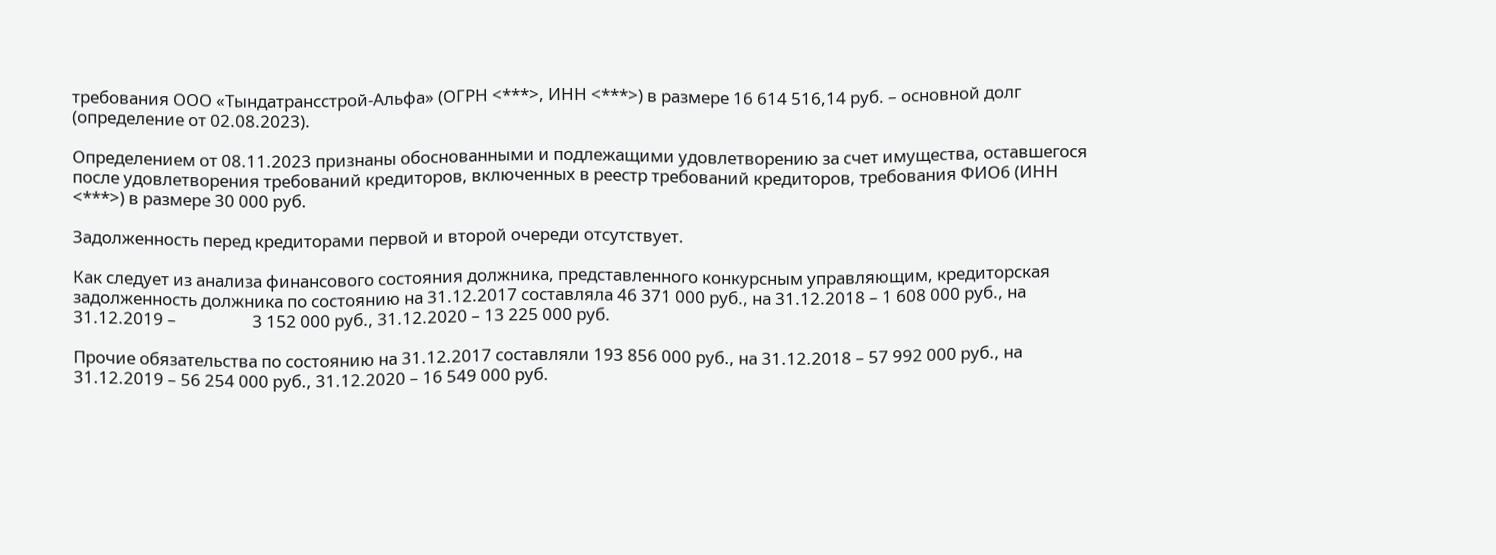требования ООО «Тындатрансстрой-Альфа» (ОГРН <***>, ИНН <***>) в размере 16 614 516,14 руб. – основной долг (определение от 02.08.2023).

Определением от 08.11.2023 признаны обоснованными и подлежащими удовлетворению за счет имущества, оставшегося после удовлетворения требований кредиторов, включенных в реестр требований кредиторов, требования ФИО6 (ИНН <***>) в размере 30 000 руб.

Задолженность перед кредиторами первой и второй очереди отсутствует.

Как следует из анализа финансового состояния должника, представленного конкурсным управляющим, кредиторская задолженность должника по состоянию на 31.12.2017 составляла 46 371 000 руб., на 31.12.2018 – 1 608 000 руб., на 31.12.2019 –                   3 152 000 руб., 31.12.2020 – 13 225 000 руб.

Прочие обязательства по состоянию на 31.12.2017 составляли 193 856 000 руб., на 31.12.2018 – 57 992 000 руб., на 31.12.2019 – 56 254 000 руб., 31.12.2020 – 16 549 000 руб.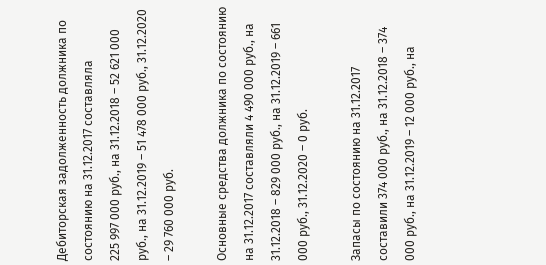Дебиторская задолженность должника по состоянию на 31.12.2017 составляла               225 997 000 руб., на 31.12.2018 – 52 621 000 руб., на 31.12.2019 – 51 478 000 руб., 31.12.2020 – 29 760 000 руб.

Основные средства должника по состоянию на 31.12.2017 составляли 4 490 000 руб., на 31.12.2018 – 829 000 руб., на 31.12.2019 – 661 000 руб., 31.12.2020 – 0 руб.

Запасы по состоянию на 31.12.2017 составили 374 000 руб., на 31.12.2018 – 374 000 руб., на 31.12.2019 – 12 000 руб., на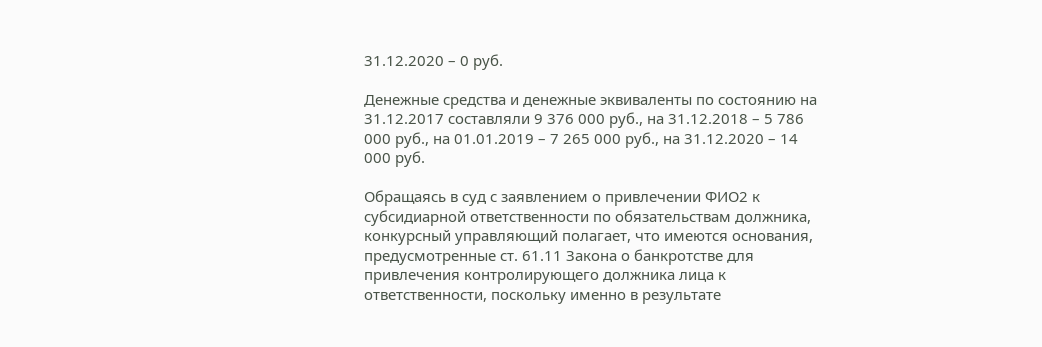31.12.2020 – 0 руб.

Денежные средства и денежные эквиваленты по состоянию на 31.12.2017 составляли 9 376 000 руб., на 31.12.2018 – 5 786 000 руб., на 01.01.2019 – 7 265 000 руб., на 31.12.2020 – 14 000 руб.

Обращаясь в суд с заявлением о привлечении ФИО2 к субсидиарной ответственности по обязательствам должника, конкурсный управляющий полагает, что имеются основания, предусмотренные ст. 61.11 Закона о банкротстве для привлечения контролирующего должника лица к ответственности, поскольку именно в результате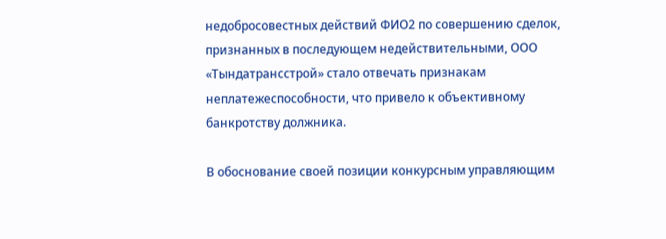недобросовестных действий ФИО2 по совершению сделок, признанных в последующем недействительными, ООО «Тындатрансстрой» стало отвечать признакам неплатежеспособности, что привело к объективному банкротству должника.

В обоснование своей позиции конкурсным управляющим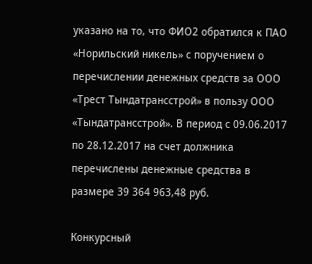указано на то, что ФИО2 обратился к ПАО «Норильский никель» с поручением о перечислении денежных средств за ООО «Трест Тындатрансстрой» в пользу ООО «Тындатрансстрой». В период с 09.06.2017 по 28.12.2017 на счет должника перечислены денежные средства в размере 39 364 963,48 руб.

Конкурсный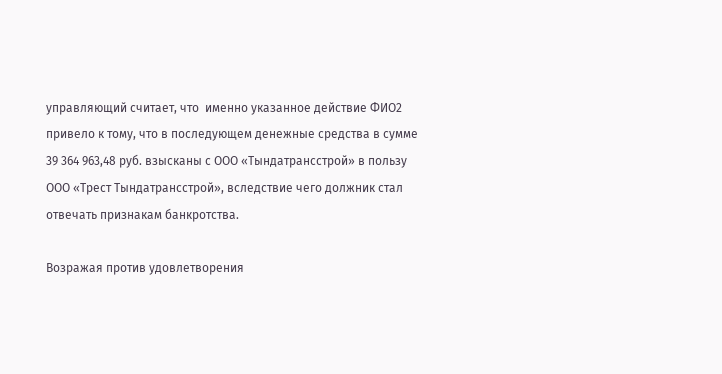управляющий считает, что  именно указанное действие ФИО2 привело к тому, что в последующем денежные средства в сумме   39 364 963,48 руб. взысканы с ООО «Тындатрансстрой» в пользу ООО «Трест Тындатрансстрой», вследствие чего должник стал отвечать признакам банкротства.

Возражая против удовлетворения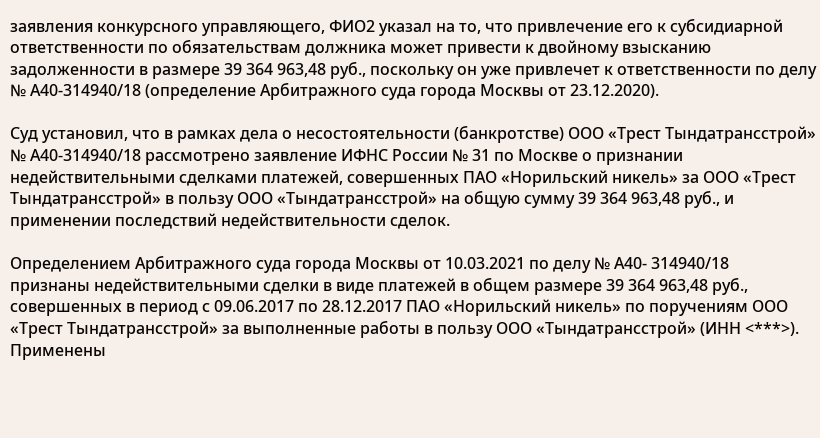заявления конкурсного управляющего, ФИО2 указал на то, что привлечение его к субсидиарной ответственности по обязательствам должника может привести к двойному взысканию задолженности в размере 39 364 963,48 руб., поскольку он уже привлечет к ответственности по делу                          № А40-314940/18 (определение Арбитражного суда города Москвы от 23.12.2020).

Суд установил, что в рамках дела о несостоятельности (банкротстве) ООО «Трест Тындатрансстрой» № А40-314940/18 рассмотрено заявление ИФНС России № 31 по Москве о признании недействительными сделками платежей, совершенных ПАО «Норильский никель» за ООО «Трест Тындатрансстрой» в пользу ООО «Тындатрансстрой» на общую сумму 39 364 963,48 руб., и применении последствий недействительности сделок.

Определением Арбитражного суда города Москвы от 10.03.2021 по делу № А40- 314940/18  признаны недействительными сделки в виде платежей в общем размере 39 364 963,48 руб., совершенных в период с 09.06.2017 по 28.12.2017 ПАО «Норильский никель» по поручениям ООО «Трест Тындатрансстрой» за выполненные работы в пользу ООО «Тындатрансстрой» (ИНН <***>). Применены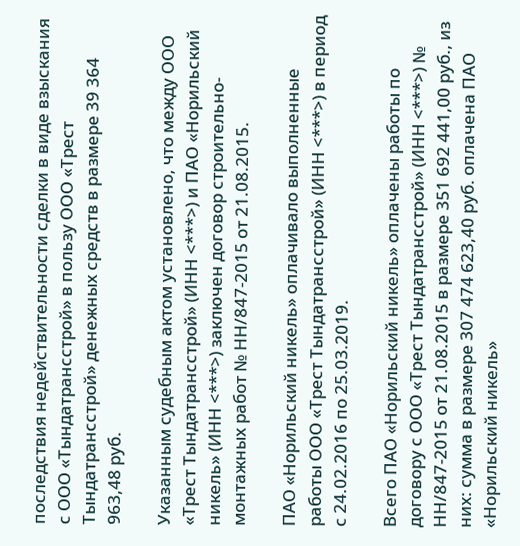последствия недействительности сделки в виде взыскания с ООО «Тындатрансстрой» в пользу ООО «Трест Тындатрансстрой» денежных средств в размере 39 364 963,48 руб.

Указанным судебным актом установлено, что между ООО «Трест Тындатрансстрой» (ИНН <***>) и ПАО «Норильский никель» (ИНН <***>) заключен договор строительно-монтажных работ № НН/847-2015 от 21.08.2015.

ПАО «Норильский никель» оплачивало выполненные работы ООО «Трест Тындатрансстрой» (ИНН <***>) в период с 24.02.2016 по 25.03.2019.

Всего ПАО «Норильский никель» оплачены работы по договору с ООО «Трест Тындатрансстрой» (ИНН <***>) № НН/847-2015 от 21.08.2015 в размере 351 692 441,00 руб., из них: сумма в размере 307 474 623,40 руб. оплачена ПАО «Норильский никель»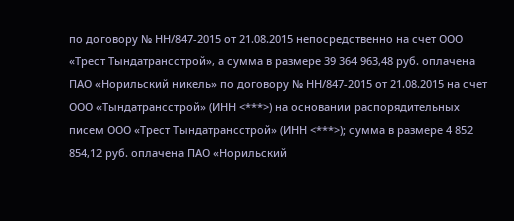по договору № НН/847-2015 от 21.08.2015 непосредственно на счет ООО «Трест Тындатрансстрой», а сумма в размере 39 364 963,48 руб. оплачена ПАО «Норильский никель» по договору № НН/847-2015 от 21.08.2015 на счет ООО «Тындатрансстрой» (ИНН <***>) на основании распорядительных писем ООО «Трест Тындатрансстрой» (ИНН <***>); сумма в размере 4 852 854,12 руб. оплачена ПАО «Норильский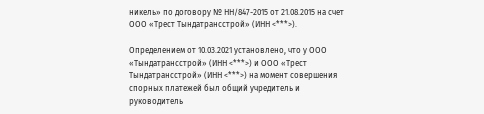никель» по договору № НН/847-2015 от 21.08.2015 на счет ООО «Трест Тындатрансстрой» (ИНН <***>).

Определением от 10.03.2021 установлено, что у ООО «Тындатрансстрой» (ИНН <***>) и ООО «Трест Тындатрансстрой» (ИНН <***>) на момент совершения спорных платежей был общий учредитель и руководитель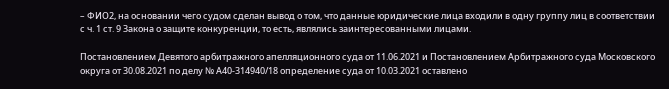– ФИО2, на основании чего судом сделан вывод о том, что данные юридические лица входили в одну группу лиц в соответствии с ч. 1 ст. 9 Закона о защите конкуренции, то есть, являлись заинтересованными лицами.

Постановлением Девятого арбитражного апелляционного суда от 11.06.2021 и Постановлением Арбитражного суда Московского округа от 30.08.2021 по делу № А40-314940/18 определение суда от 10.03.2021 оставлено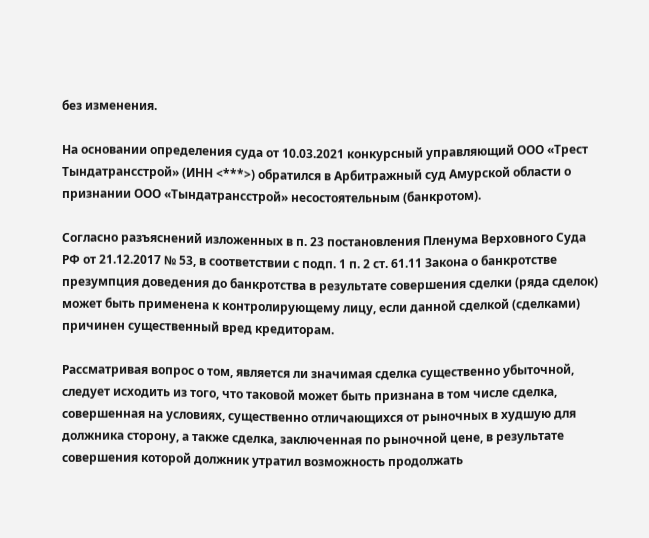без изменения.

На основании определения суда от 10.03.2021 конкурсный управляющий ООО «Трест Тындатрансстрой» (ИНН <***>) обратился в Арбитражный суд Амурской области о признании ООО «Тындатрансстрой» несостоятельным (банкротом).

Согласно разъяснений изложенных в п. 23 постановления Пленума Верховного Суда РФ от 21.12.2017 № 53, в соответствии с подп. 1 п. 2 ст. 61.11 Закона о банкротстве презумпция доведения до банкротства в результате совершения сделки (ряда сделок) может быть применена к контролирующему лицу, если данной сделкой (сделками) причинен существенный вред кредиторам.

Рассматривая вопрос о том, является ли значимая сделка существенно убыточной, следует исходить из того, что таковой может быть признана в том числе сделка, совершенная на условиях, существенно отличающихся от рыночных в худшую для должника сторону, а также сделка, заключенная по рыночной цене, в результате совершения которой должник утратил возможность продолжать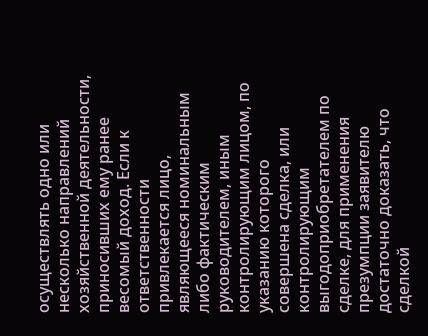осуществлять одно или несколько направлений хозяйственной деятельности, приносивших ему ранее весомый доход. Если к ответственности привлекается лицо, являющееся номинальным либо фактическим руководителем, иным контролирующим лицом, по указанию которого совершена сделка, или контролирующим выгодоприобретателем по сделке, для применения презумпции заявителю достаточно доказать, что сделкой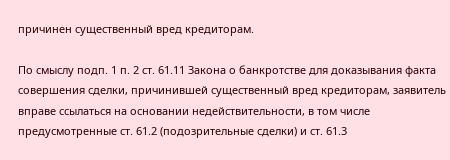причинен существенный вред кредиторам.

По смыслу подп. 1 п. 2 ст. 61.11 Закона о банкротстве для доказывания факта совершения сделки, причинившей существенный вред кредиторам, заявитель вправе ссылаться на основании недействительности, в том числе предусмотренные ст. 61.2 (подозрительные сделки) и ст. 61.3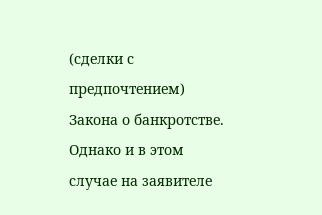(сделки с предпочтением) Закона о банкротстве. Однако и в этом случае на заявителе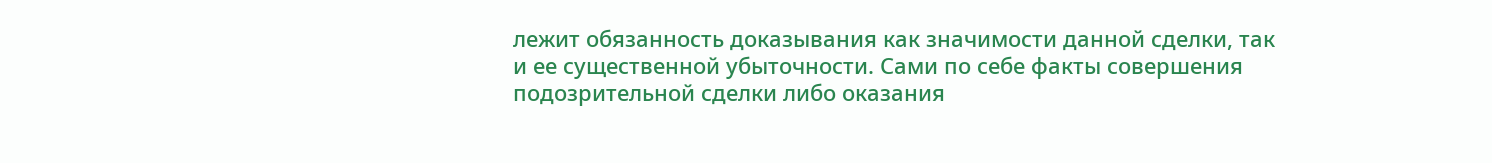лежит обязанность доказывания как значимости данной сделки, так и ее существенной убыточности. Сами по себе факты совершения подозрительной сделки либо оказания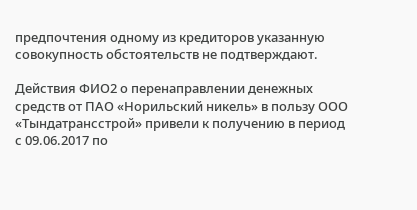предпочтения одному из кредиторов указанную совокупность обстоятельств не подтверждают.

Действия ФИО2 о перенаправлении денежных средств от ПАО «Норильский никель» в пользу ООО «Тындатрансстрой» привели к получению в период с 09.06.2017 по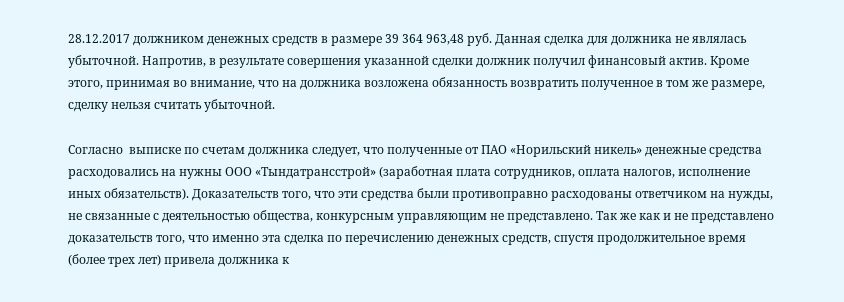28.12.2017 должником денежных средств в размере 39 364 963,48 руб. Данная сделка для должника не являлась убыточной. Напротив, в результате совершения указанной сделки должник получил финансовый актив. Кроме этого, принимая во внимание, что на должника возложена обязанность возвратить полученное в том же размере, сделку нельзя считать убыточной.

Согласно  выписке по счетам должника следует, что полученные от ПАО «Норильский никель» денежные средства расходовались на нужны ООО «Тындатрансстрой» (заработная плата сотрудников, оплата налогов, исполнение иных обязательств). Доказательств того, что эти средства были противоправно расходованы ответчиком на нужды, не связанные с деятельностью общества, конкурсным управляющим не представлено. Так же как и не представлено доказательств того, что именно эта сделка по перечислению денежных средств, спустя продолжительное время (более трех лет) привела должника к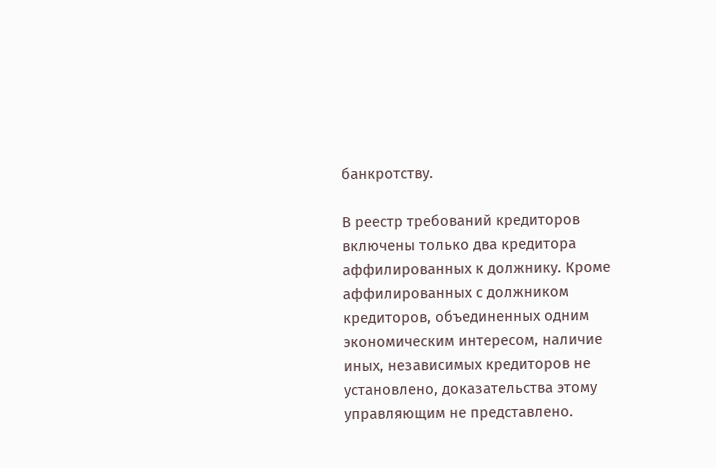банкротству.

В реестр требований кредиторов включены только два кредитора аффилированных к должнику. Кроме аффилированных с должником кредиторов, объединенных одним экономическим интересом, наличие иных, независимых кредиторов не установлено, доказательства этому управляющим не представлено.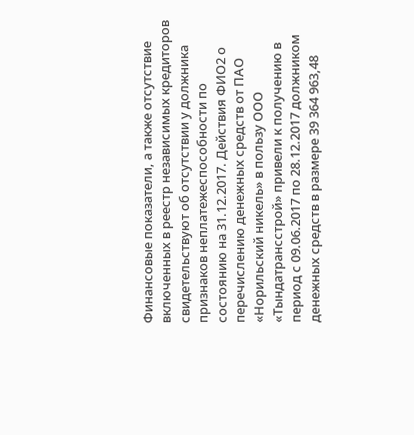Финансовые показатели, а также отсутствие включенных в реестр независимых кредиторов свидетельствуют об отсутствии у должника признаков неплатежеспособности по состоянию на 31.12.2017. Действия ФИО2 о перечислению денежных средств от ПАО «Норильский никель» в пользу ООО «Тындатрансстрой» привели к получению в период с 09.06.2017 по 28.12.2017 должником денежных средств в размере 39 364 963,48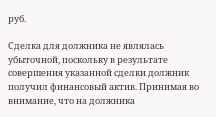руб.

Сделка для должника не являлась убыточной, поскольку в результате совершения указанной сделки должник получил финансовый актив. Принимая во внимание, что на должника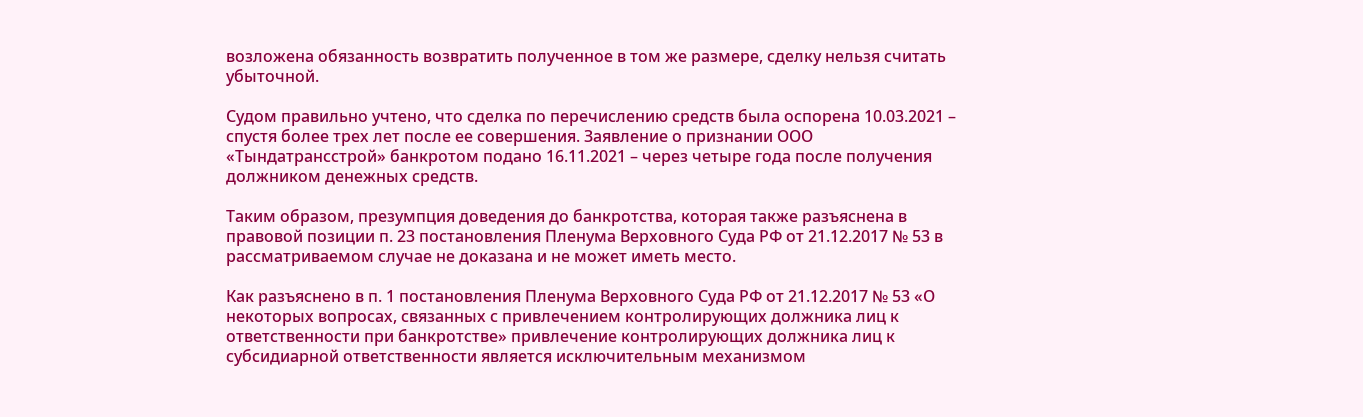возложена обязанность возвратить полученное в том же размере, сделку нельзя считать убыточной.

Судом правильно учтено, что сделка по перечислению средств была оспорена 10.03.2021 – спустя более трех лет после ее совершения. Заявление о признании ООО «Тындатрансстрой» банкротом подано 16.11.2021 – через четыре года после получения должником денежных средств.

Таким образом, презумпция доведения до банкротства, которая также разъяснена в правовой позиции п. 23 постановления Пленума Верховного Суда РФ от 21.12.2017 № 53 в рассматриваемом случае не доказана и не может иметь место.

Как разъяснено в п. 1 постановления Пленума Верховного Суда РФ от 21.12.2017 № 53 «О некоторых вопросах, связанных с привлечением контролирующих должника лиц к ответственности при банкротстве» привлечение контролирующих должника лиц к субсидиарной ответственности является исключительным механизмом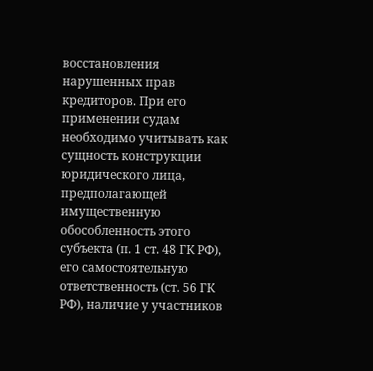восстановления нарушенных прав кредиторов. При его применении судам необходимо учитывать как сущность конструкции юридического лица, предполагающей имущественную обособленность этого субъекта (п. 1 ст. 48 ГК РФ), его самостоятельную ответственность (ст. 56 ГК РФ), наличие у участников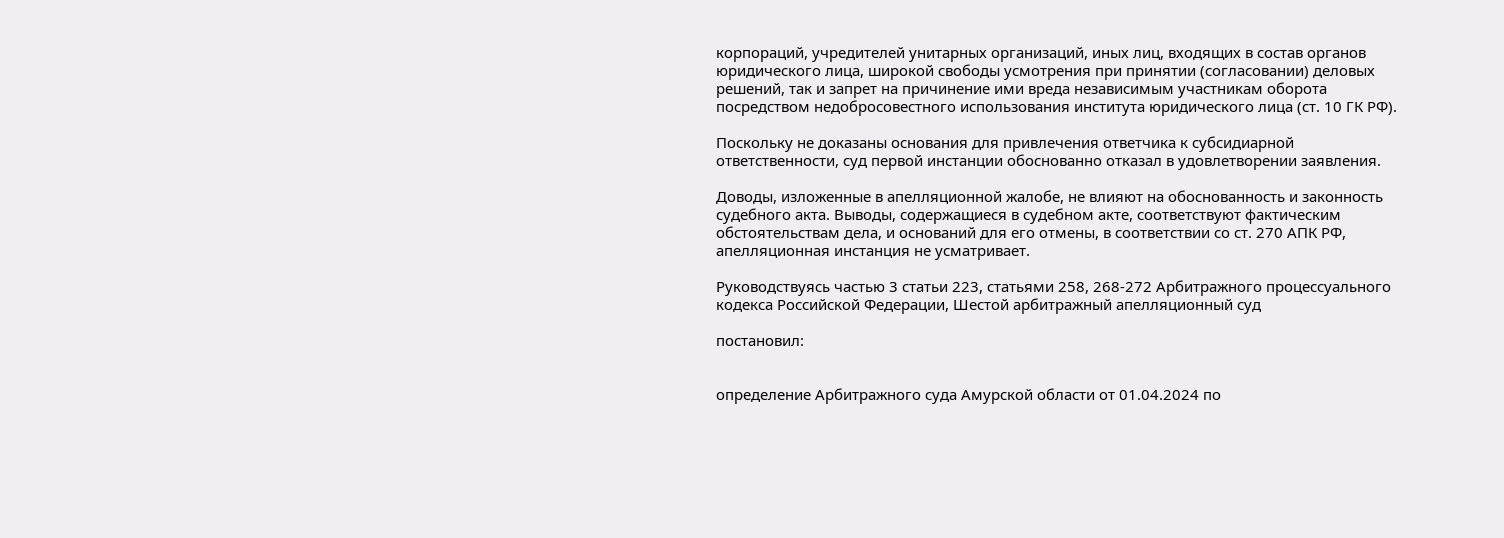корпораций, учредителей унитарных организаций, иных лиц, входящих в состав органов юридического лица, широкой свободы усмотрения при принятии (согласовании) деловых решений, так и запрет на причинение ими вреда независимым участникам оборота посредством недобросовестного использования института юридического лица (ст. 10 ГК РФ).

Поскольку не доказаны основания для привлечения ответчика к субсидиарной ответственности, суд первой инстанции обоснованно отказал в удовлетворении заявления.

Доводы, изложенные в апелляционной жалобе, не влияют на обоснованность и законность судебного акта. Выводы, содержащиеся в судебном акте, соответствуют фактическим обстоятельствам дела, и оснований для его отмены, в соответствии со ст. 270 АПК РФ, апелляционная инстанция не усматривает.

Руководствуясь частью 3 статьи 223, статьями 258, 268-272 Арбитражного процессуального кодекса Российской Федерации, Шестой арбитражный апелляционный суд

постановил:


определение Арбитражного суда Амурской области от 01.04.2024 по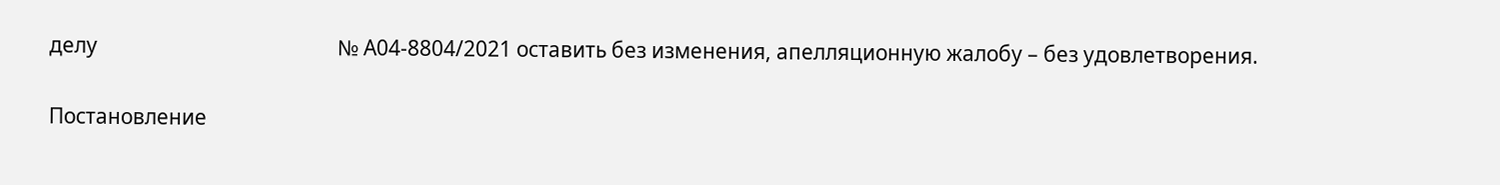делу                                                № А04-8804/2021 оставить без изменения, апелляционную жалобу – без удовлетворения.

Постановление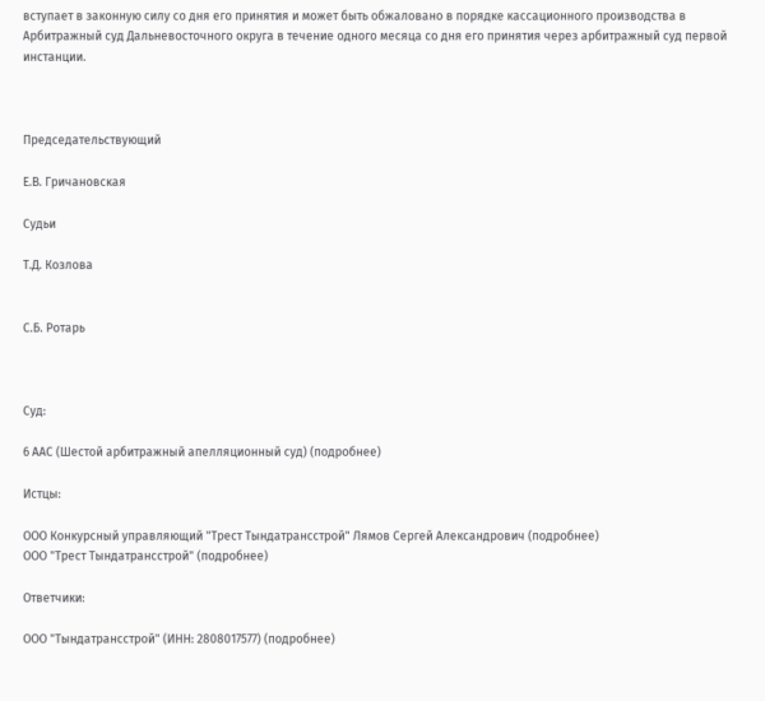вступает в законную силу со дня его принятия и может быть обжаловано в порядке кассационного производства в Арбитражный суд Дальневосточного округа в течение одного месяца со дня его принятия через арбитражный суд первой инстанции.



Председательствующий

Е.В. Гричановская

Судьи

Т.Д. Козлова


С.Б. Ротарь



Суд:

6 ААС (Шестой арбитражный апелляционный суд) (подробнее)

Истцы:

ООО Конкурсный управляющий "Трест Тындатрансстрой" Лямов Сергей Александрович (подробнее)
ООО "Трест Тындатрансстрой" (подробнее)

Ответчики:

ООО "Тындатрансстрой" (ИНН: 2808017577) (подробнее)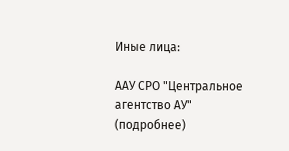Иные лица:

ААУ СРО "Центральное агентство АУ" (подробнее)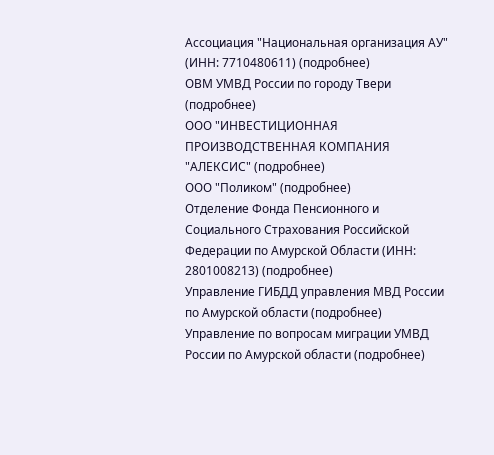Ассоциация "Национальная организация АУ" (ИНН: 7710480611) (подробнее)
ОВМ УМВД России по городу Твери (подробнее)
ООО "ИНВЕСТИЦИОННАЯ ПРОИЗВОДСТВЕННАЯ КОМПАНИЯ "АЛЕКСИС" (подробнее)
ООО "Поликом" (подробнее)
Отделение Фонда Пенсионного и Социального Страхования Российской Федерации по Амурской Области (ИНН: 2801008213) (подробнее)
Управление ГИБДД управления МВД России по Амурской области (подробнее)
Управление по вопросам миграции УМВД России по Амурской области (подробнее)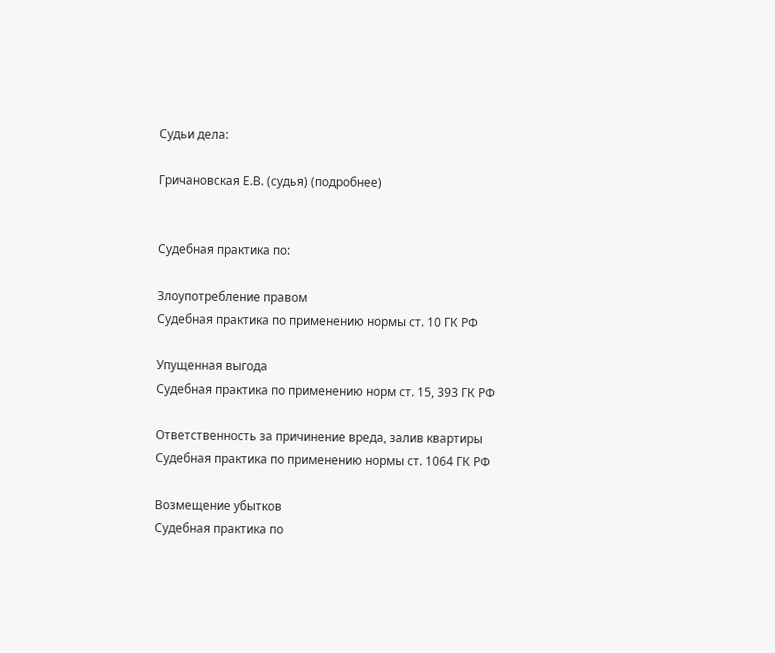Судьи дела:

Гричановская Е.В. (судья) (подробнее)


Судебная практика по:

Злоупотребление правом
Судебная практика по применению нормы ст. 10 ГК РФ

Упущенная выгода
Судебная практика по применению норм ст. 15, 393 ГК РФ

Ответственность за причинение вреда, залив квартиры
Судебная практика по применению нормы ст. 1064 ГК РФ

Возмещение убытков
Судебная практика по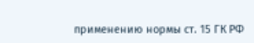применению нормы ст. 15 ГК РФ